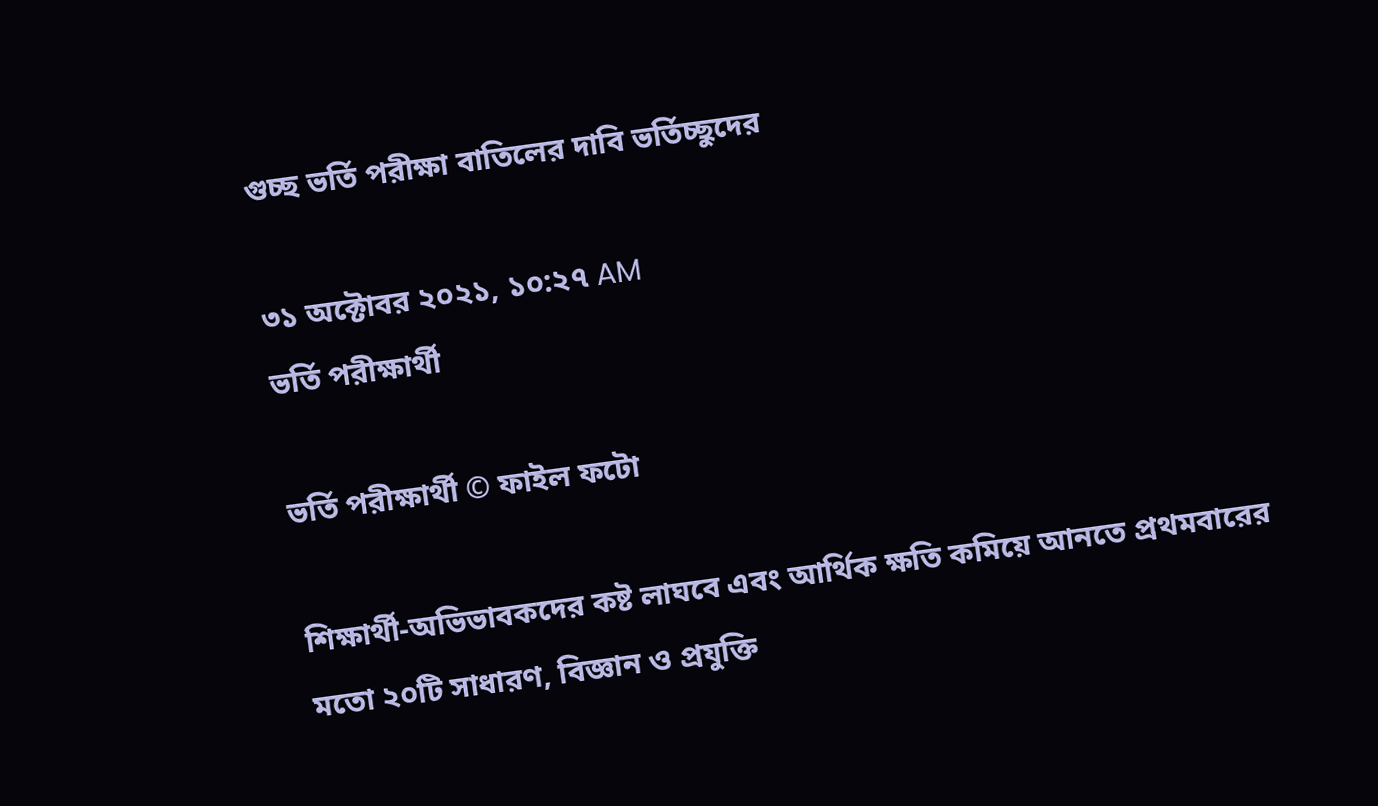গুচ্ছ ভর্তি পরীক্ষা বাতিলের দাবি ভর্তিচ্ছুদের

৩১ অক্টোবর ২০২১, ১০:২৭ AM
ভর্তি পরীক্ষার্থী

ভর্তি পরীক্ষার্থী © ফাইল ফটো

শিক্ষার্থী-অভিভাবকদের কষ্ট লাঘবে এবং আর্থিক ক্ষতি কমিয়ে আনতে প্রথমবারের মতো ২০টি সাধারণ, বিজ্ঞান ও প্রযুক্তি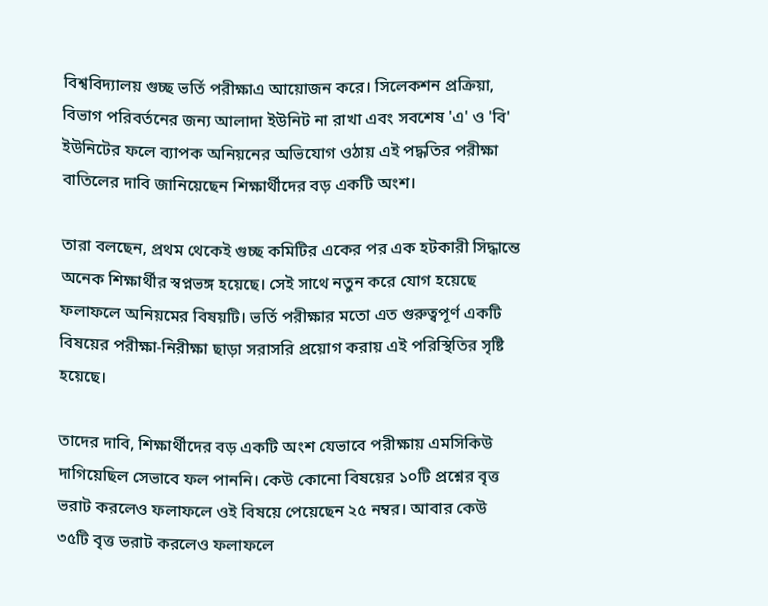বিশ্ববিদ্যালয় গুচ্ছ ভর্তি পরীক্ষাএ আয়োজন করে। সিলেকশন প্রক্রিয়া, বিভাগ পরিবর্তনের জন্য আলাদা ইউনিট না রাখা এবং সবশেষ 'এ' ও 'বি' ইউনিটের ফলে ব্যাপক অনিয়নের অভিযোগ ওঠায় এই পদ্ধতির পরীক্ষা বাতিলের দাবি জানিয়েছেন শিক্ষার্থীদের বড় একটি অংশ।

তারা বলছেন, প্রথম থেকেই গুচ্ছ কমিটির একের পর এক হটকারী সিদ্ধান্তে অনেক শিক্ষার্থীর স্বপ্নভঙ্গ হয়েছে। সেই সাথে নতুন করে যোগ হয়েছে ফলাফলে অনিয়মের বিষয়টি। ভর্তি পরীক্ষার মতো এত গুরুত্বপূর্ণ একটি বিষয়ের পরীক্ষা-নিরীক্ষা ছাড়া সরাসরি প্রয়োগ করায় এই পরিস্থিতির সৃষ্টি হয়েছে।

তাদের দাবি, শিক্ষার্থীদের বড় একটি অংশ যেভাবে পরীক্ষায় এমসিকিউ দাগিয়েছিল সেভাবে ফল পাননি। কেউ কোনো বিষয়ের ১০টি প্রশ্নের বৃত্ত ভরাট করলেও ফলাফলে ওই বিষয়ে পেয়েছেন ২৫ নম্বর। আবার কেউ ৩৫টি বৃত্ত ভরাট করলেও ফলাফলে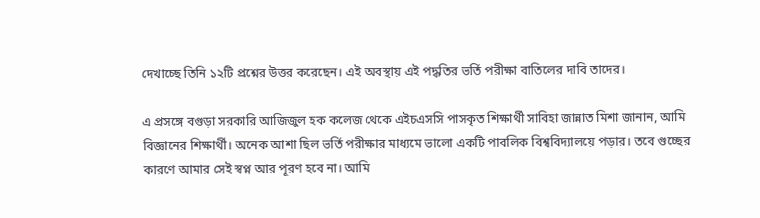দেখাচ্ছে তিনি ১২টি প্রশ্নের উত্তর করেছেন। এই অবস্থায় এই পদ্ধতির ভর্তি পরীক্ষা বাতিলের দাবি তাদের।

এ প্রসঙ্গে বগুড়া সরকারি আজিজুল হক কলেজ থেকে এইচএসসি পাসকৃত শিক্ষার্থী সাবিহা জান্নাত মিশা জানান, আমি বিজ্ঞানের শিক্ষার্থী। অনেক আশা ছিল ভর্তি পরীক্ষার মাধ্যমে ভালো একটি পাবলিক বিশ্ববিদ্যালয়ে পড়ার। তবে গুচ্ছের কারণে আমার সেই স্বপ্ন আর পূরণ হবে না। আমি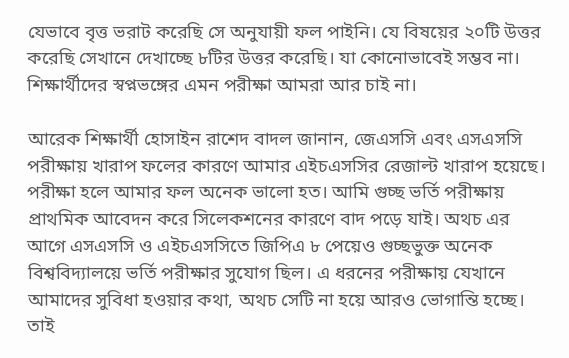যেভাবে বৃত্ত ভরাট করেছি সে অনুযায়ী ফল পাইনি। যে বিষয়ের ২০টি উত্তর করেছি সেখানে দেখাচ্ছে ৮টির উত্তর করেছি। যা কোনোভাবেই সম্ভব না। শিক্ষার্থীদের স্বপ্নভঙ্গের এমন পরীক্ষা আমরা আর চাই না।

আরেক শিক্ষার্থী হোসাইন রাশেদ বাদল জানান, জেএসসি এবং এসএসসি পরীক্ষায় খারাপ ফলের কারণে আমার এইচএসসির রেজাল্ট খারাপ হয়েছে। পরীক্ষা হলে আমার ফল অনেক ভালো হত। আমি গুচ্ছ ভর্তি পরীক্ষায় প্রাথমিক আবেদন করে সিলেকশনের কারণে বাদ পড়ে যাই। অথচ এর আগে এসএসসি ও এইচএসসিতে জিপিএ ৮ পেয়েও গুচ্ছভুক্ত অনেক বিশ্ববিদ্যালয়ে ভর্তি পরীক্ষার সুযোগ ছিল। এ ধরনের পরীক্ষায় যেখানে আমাদের সুবিধা হওয়ার কথা, অথচ সেটি না হয়ে আরও ভোগান্তি হচ্ছে। তাই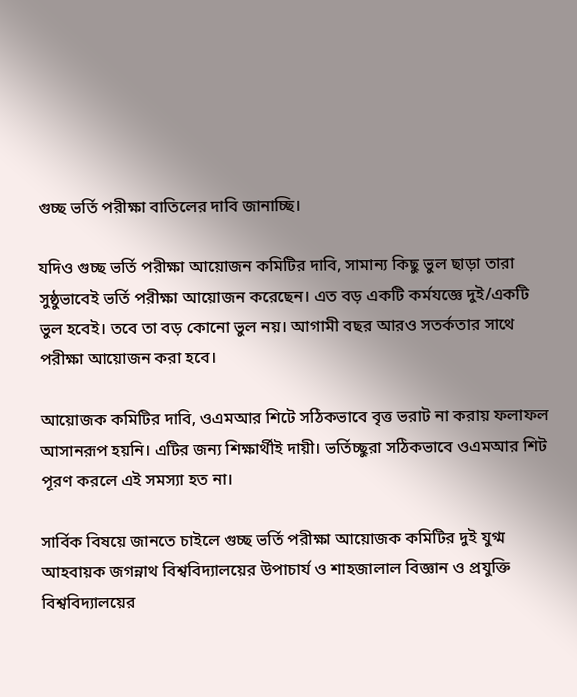গুচ্ছ ভর্তি পরীক্ষা বাতিলের দাবি জানাচ্ছি।

যদিও গুচ্ছ ভর্তি পরীক্ষা আয়োজন কমিটির দাবি, সামান্য কিছু ভুল ছাড়া তারা সুষ্ঠুভাবেই ভর্তি পরীক্ষা আয়োজন করেছেন। এত বড় একটি কর্মযজ্ঞে দুই/একটি ভুল হবেই। তবে তা বড় কোনো ভুল নয়। আগামী বছর আরও সতর্কতার সাথে পরীক্ষা আয়োজন করা হবে।

আয়োজক কমিটির দাবি, ওএমআর শিটে সঠিকভাবে বৃত্ত ভরাট না করায় ফলাফল আসানরূপ হয়নি। এটির জন্য শিক্ষার্থীই দায়ী। ভর্তিচ্ছুরা সঠিকভাবে ওএমআর শিট পূরণ করলে এই সমস্যা হত না।

সার্বিক বিষয়ে জানতে চাইলে গুচ্ছ ভর্তি পরীক্ষা আয়োজক কমিটির দুই যুগ্ম আহবায়ক জগন্নাথ বিশ্ববিদ্যালয়ের উপাচার্য ও শাহজালাল বিজ্ঞান ও প্রযুক্তি বিশ্ববিদ্যালয়ের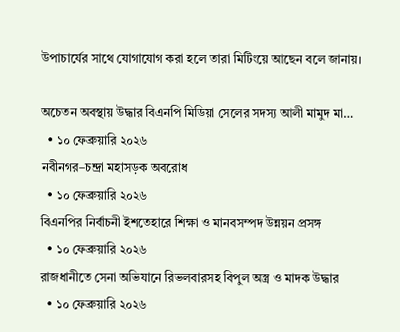উপাচার্যের সাথে যোগাযোগ করা হলে তারা মিটিংয়ে আছেন বলে জানায়।

অচেতন অবস্থায় উদ্ধার বিএনপি মিডিয়া সেলের সদস্য আলী মামুদ মা…
  • ১০ ফেব্রুয়ারি ২০২৬
নবীনগর–চন্দ্রা মহাসড়ক অবরোধ
  • ১০ ফেব্রুয়ারি ২০২৬
বিএনপির নির্বাচনী ইশতেহারে শিক্ষা ও মানবসম্পদ উন্নয়ন প্রসঙ্গ
  • ১০ ফেব্রুয়ারি ২০২৬
রাজধানীতে সেনা অভিযানে রিভলবারসহ বিপুল অস্ত্র ও মাদক উদ্ধার
  • ১০ ফেব্রুয়ারি ২০২৬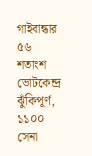গাইবান্ধার ৫৬ শতাংশ ভোটকেন্দ্র ঝুঁকিপূর্ণ, ১১০০ সেনা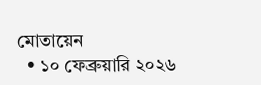মোতায়েন
  • ১০ ফেব্রুয়ারি ২০২৬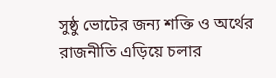সুষ্ঠু ভোটের জন্য শক্তি ও অর্থের রাজনীতি এড়িয়ে চলার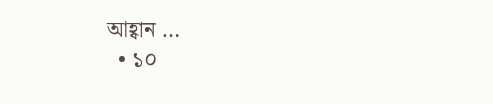আহ্বান …
  • ১০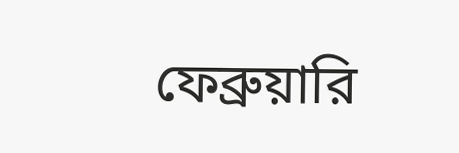ফেব্রুয়ারি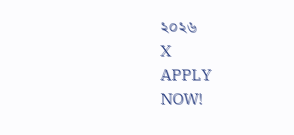২০২৬
X
APPLY
NOW!